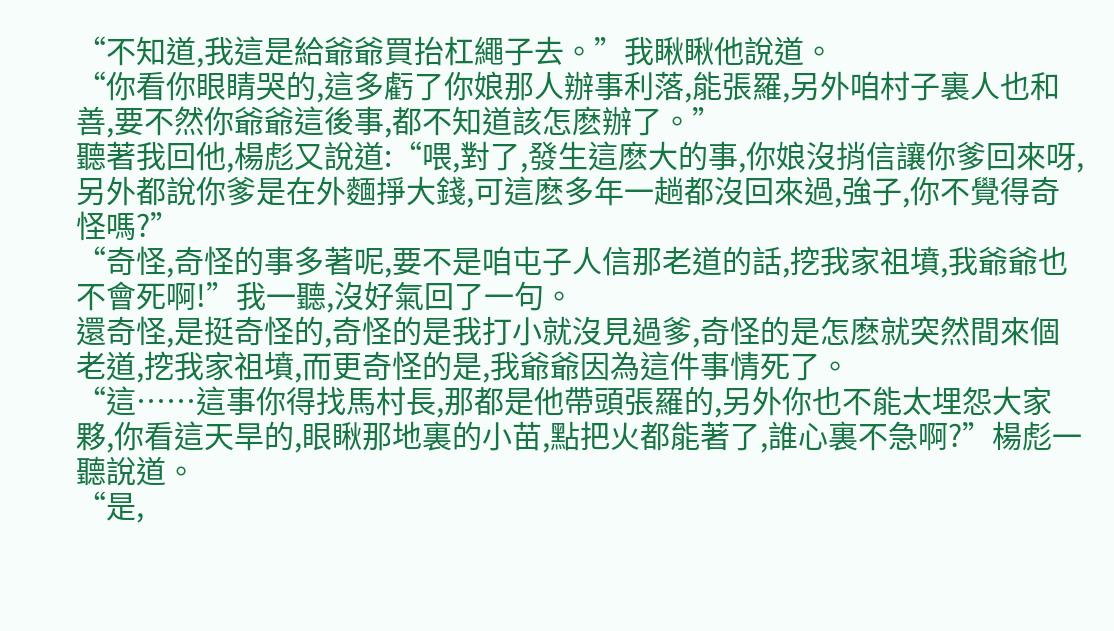“不知道,我這是給爺爺買抬杠繩子去。”我瞅瞅他說道。
“你看你眼睛哭的,這多虧了你娘那人辦事利落,能張羅,另外咱村子裏人也和善,要不然你爺爺這後事,都不知道該怎麽辦了。”
聽著我回他,楊彪又說道:“喂,對了,發生這麽大的事,你娘沒捎信讓你爹回來呀,另外都說你爹是在外麵掙大錢,可這麽多年一趟都沒回來過,強子,你不覺得奇怪嗎?”
“奇怪,奇怪的事多著呢,要不是咱屯子人信那老道的話,挖我家祖墳,我爺爺也不會死啊!”我一聽,沒好氣回了一句。
還奇怪,是挺奇怪的,奇怪的是我打小就沒見過爹,奇怪的是怎麽就突然間來個老道,挖我家祖墳,而更奇怪的是,我爺爺因為這件事情死了。
“這……這事你得找馬村長,那都是他帶頭張羅的,另外你也不能太埋怨大家夥,你看這天旱的,眼瞅那地裏的小苗,點把火都能著了,誰心裏不急啊?”楊彪一聽說道。
“是,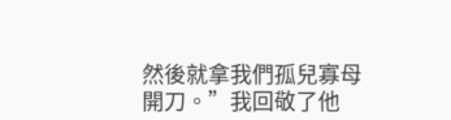然後就拿我們孤兒寡母開刀。”我回敬了他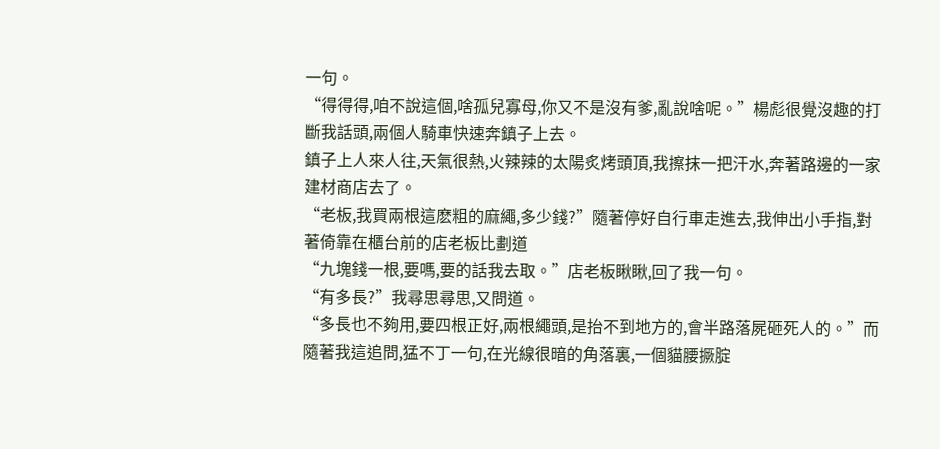一句。
“得得得,咱不說這個,啥孤兒寡母,你又不是沒有爹,亂說啥呢。”楊彪很覺沒趣的打斷我話頭,兩個人騎車快速奔鎮子上去。
鎮子上人來人往,天氣很熱,火辣辣的太陽炙烤頭頂,我擦抹一把汗水,奔著路邊的一家建材商店去了。
“老板,我買兩根這麽粗的麻繩,多少錢?”隨著停好自行車走進去,我伸出小手指,對著倚靠在櫃台前的店老板比劃道
“九塊錢一根,要嗎,要的話我去取。”店老板瞅瞅,回了我一句。
“有多長?”我尋思尋思,又問道。
“多長也不夠用,要四根正好,兩根繩頭,是抬不到地方的,會半路落屍砸死人的。”而隨著我這追問,猛不丁一句,在光線很暗的角落裏,一個貓腰撅腚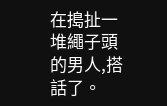在搗扯一堆繩子頭的男人,搭話了。